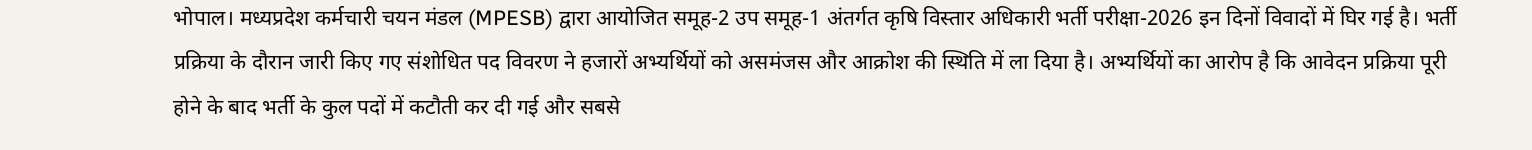भोपाल। मध्यप्रदेश कर्मचारी चयन मंडल (MPESB) द्वारा आयोजित समूह-2 उप समूह-1 अंतर्गत कृषि विस्तार अधिकारी भर्ती परीक्षा-2026 इन दिनों विवादों में घिर गई है। भर्ती प्रक्रिया के दौरान जारी किए गए संशोधित पद विवरण ने हजारों अभ्यर्थियों को असमंजस और आक्रोश की स्थिति में ला दिया है। अभ्यर्थियों का आरोप है कि आवेदन प्रक्रिया पूरी होने के बाद भर्ती के कुल पदों में कटौती कर दी गई और सबसे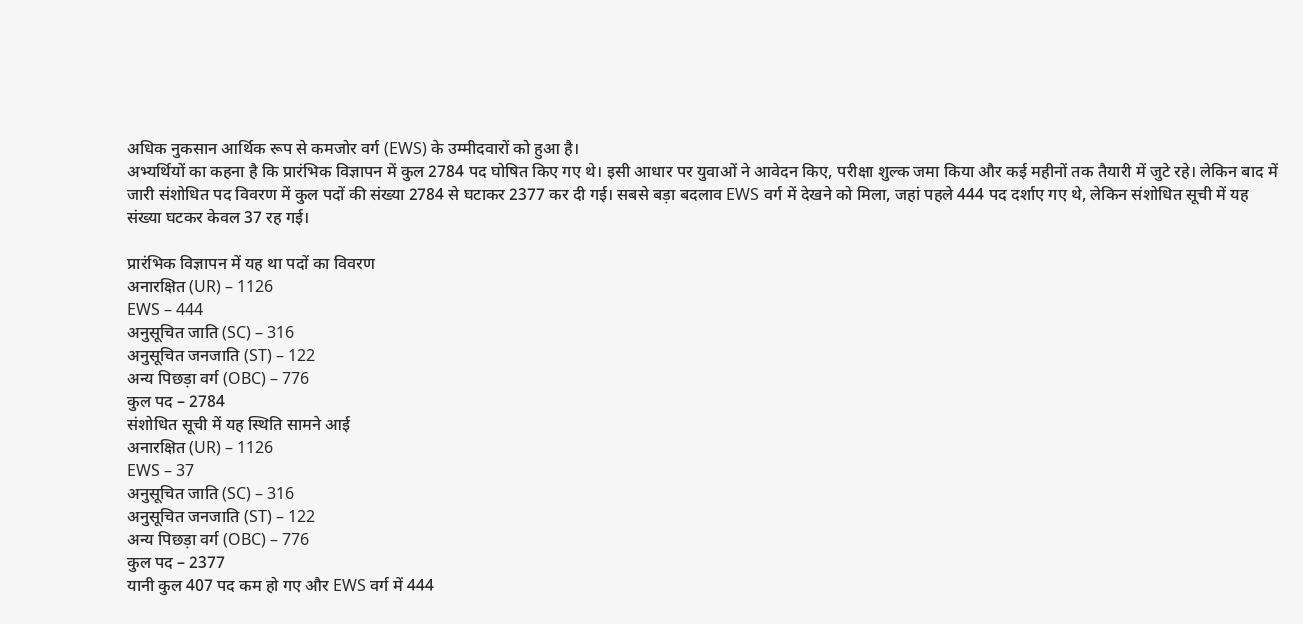अधिक नुकसान आर्थिक रूप से कमजोर वर्ग (EWS) के उम्मीदवारों को हुआ है।
अभ्यर्थियों का कहना है कि प्रारंभिक विज्ञापन में कुल 2784 पद घोषित किए गए थे। इसी आधार पर युवाओं ने आवेदन किए, परीक्षा शुल्क जमा किया और कई महीनों तक तैयारी में जुटे रहे। लेकिन बाद में जारी संशोधित पद विवरण में कुल पदों की संख्या 2784 से घटाकर 2377 कर दी गई। सबसे बड़ा बदलाव EWS वर्ग में देखने को मिला, जहां पहले 444 पद दर्शाए गए थे, लेकिन संशोधित सूची में यह संख्या घटकर केवल 37 रह गई।

प्रारंभिक विज्ञापन में यह था पदों का विवरण
अनारक्षित (UR) – 1126
EWS – 444
अनुसूचित जाति (SC) – 316
अनुसूचित जनजाति (ST) – 122
अन्य पिछड़ा वर्ग (OBC) – 776
कुल पद – 2784
संशोधित सूची में यह स्थिति सामने आई
अनारक्षित (UR) – 1126
EWS – 37
अनुसूचित जाति (SC) – 316
अनुसूचित जनजाति (ST) – 122
अन्य पिछड़ा वर्ग (OBC) – 776
कुल पद – 2377
यानी कुल 407 पद कम हो गए और EWS वर्ग में 444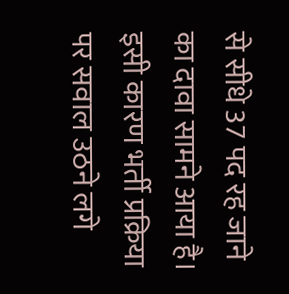से सीधे 37 पद रह जाने का दावा सामने आया है। इसी कारण भर्ती प्रक्रिया पर सवाल उठने लगे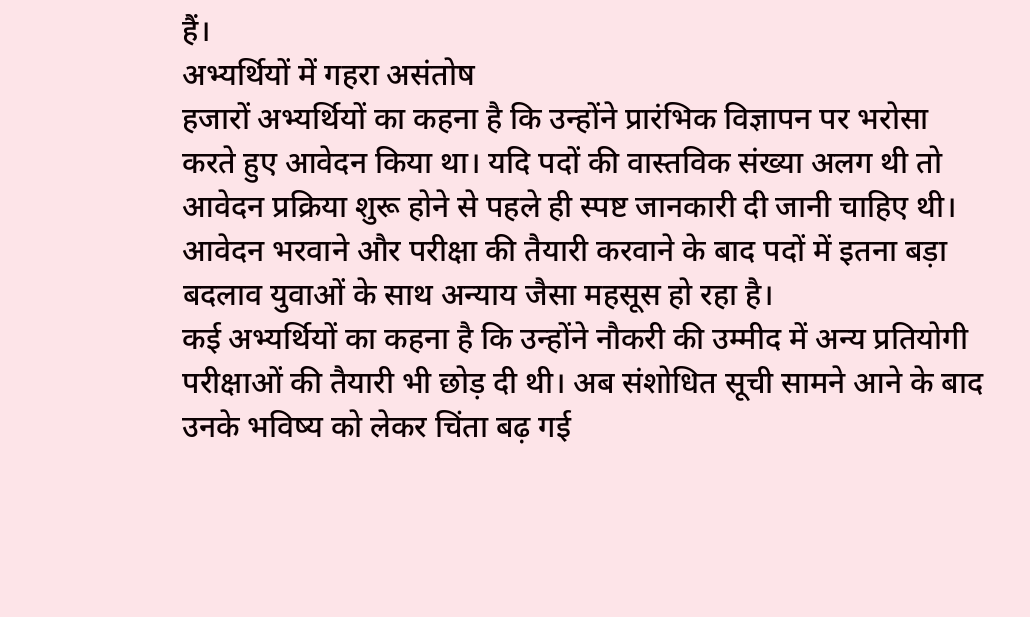हैं।
अभ्यर्थियों में गहरा असंतोष
हजारों अभ्यर्थियों का कहना है कि उन्होंने प्रारंभिक विज्ञापन पर भरोसा करते हुए आवेदन किया था। यदि पदों की वास्तविक संख्या अलग थी तो आवेदन प्रक्रिया शुरू होने से पहले ही स्पष्ट जानकारी दी जानी चाहिए थी। आवेदन भरवाने और परीक्षा की तैयारी करवाने के बाद पदों में इतना बड़ा बदलाव युवाओं के साथ अन्याय जैसा महसूस हो रहा है।
कई अभ्यर्थियों का कहना है कि उन्होंने नौकरी की उम्मीद में अन्य प्रतियोगी परीक्षाओं की तैयारी भी छोड़ दी थी। अब संशोधित सूची सामने आने के बाद उनके भविष्य को लेकर चिंता बढ़ गई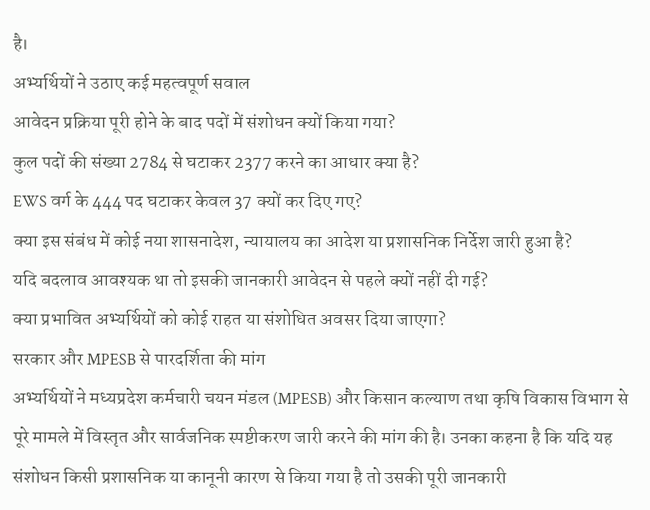है।
अभ्यर्थियों ने उठाए कई महत्वपूर्ण सवाल
आवेदन प्रक्रिया पूरी होने के बाद पदों में संशोधन क्यों किया गया?
कुल पदों की संख्या 2784 से घटाकर 2377 करने का आधार क्या है?
EWS वर्ग के 444 पद घटाकर केवल 37 क्यों कर दिए गए?
क्या इस संबंध में कोई नया शासनादेश, न्यायालय का आदेश या प्रशासनिक निर्देश जारी हुआ है?
यदि बदलाव आवश्यक था तो इसकी जानकारी आवेदन से पहले क्यों नहीं दी गई?
क्या प्रभावित अभ्यर्थियों को कोई राहत या संशोधित अवसर दिया जाएगा?
सरकार और MPESB से पारदर्शिता की मांग
अभ्यर्थियों ने मध्यप्रदेश कर्मचारी चयन मंडल (MPESB) और किसान कल्याण तथा कृषि विकास विभाग से पूरे मामले में विस्तृत और सार्वजनिक स्पष्टीकरण जारी करने की मांग की है। उनका कहना है कि यदि यह संशोधन किसी प्रशासनिक या कानूनी कारण से किया गया है तो उसकी पूरी जानकारी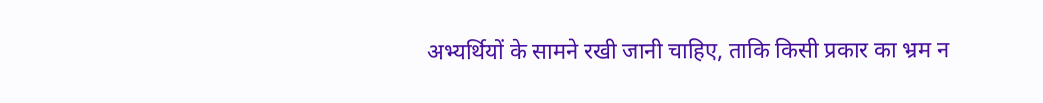अभ्यर्थियों के सामने रखी जानी चाहिए, ताकि किसी प्रकार का भ्रम न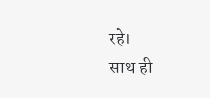रहे।
साथ ही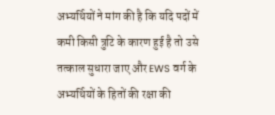अभ्यर्थियों ने मांग की है कि यदि पदों में कमी किसी त्रुटि के कारण हुई है तो उसे तत्काल सुधारा जाए और EWS वर्ग के अभ्यर्थियों के हितों की रक्षा की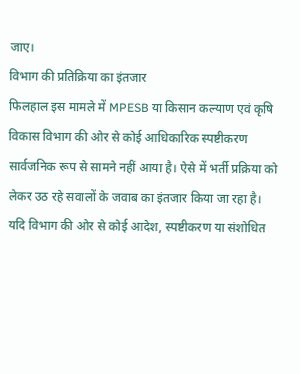जाए।
विभाग की प्रतिक्रिया का इंतजार
फिलहाल इस मामले में MPESB या किसान कल्याण एवं कृषि विकास विभाग की ओर से कोई आधिकारिक स्पष्टीकरण सार्वजनिक रूप से सामने नहीं आया है। ऐसे में भर्ती प्रक्रिया को लेकर उठ रहे सवालों के जवाब का इंतजार किया जा रहा है।
यदि विभाग की ओर से कोई आदेश, स्पष्टीकरण या संशोधित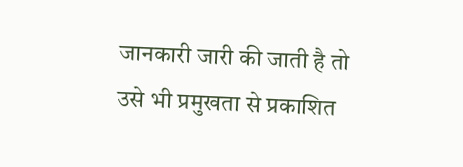जानकारी जारी की जाती है तो उसे भी प्रमुखता से प्रकाशित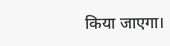किया जाएगा।